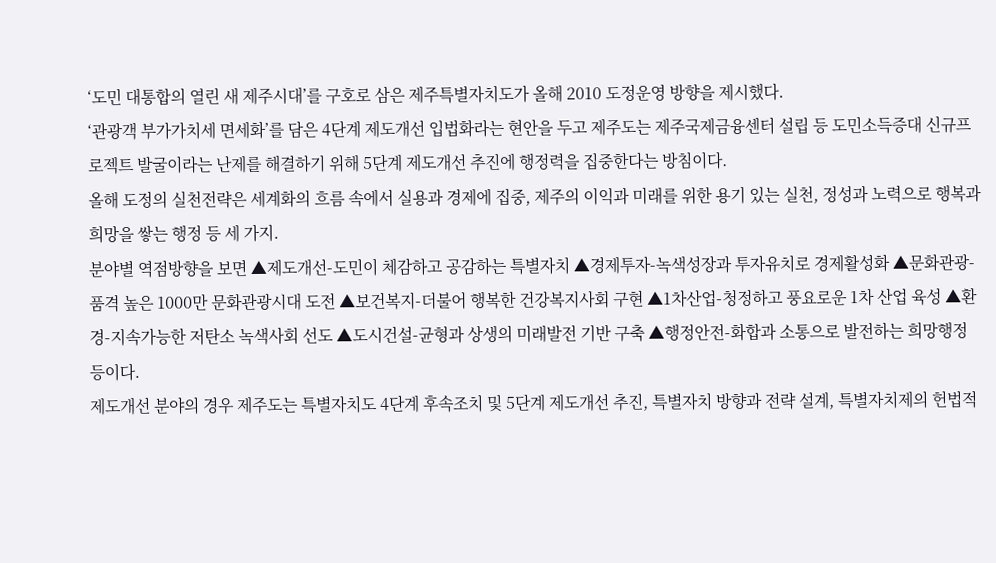‘도민 대통합의 열린 새 제주시대’를 구호로 삼은 제주특별자치도가 올해 2010 도정운영 방향을 제시했다.
‘관광객 부가가치세 면세화’를 담은 4단계 제도개선 입법화라는 현안을 두고 제주도는 제주국제금융센터 설립 등 도민소득증대 신규프로젝트 발굴이라는 난제를 해결하기 위해 5단계 제도개선 추진에 행정력을 집중한다는 방침이다.
올해 도정의 실천전략은 세계화의 흐름 속에서 실용과 경제에 집중, 제주의 이익과 미래를 위한 용기 있는 실천, 정성과 노력으로 행복과 희망을 쌓는 행정 등 세 가지.
분야별 역점방향을 보면 ▲제도개선-도민이 체감하고 공감하는 특별자치 ▲경제투자-녹색성장과 투자유치로 경제활성화 ▲문화관광-품격 높은 1000만 문화관광시대 도전 ▲보건복지-더불어 행복한 건강복지사회 구현 ▲1차산업-청정하고 풍요로운 1차 산업 육성 ▲환경-지속가능한 저탄소 녹색사회 선도 ▲도시건설-균형과 상생의 미래발전 기반 구축 ▲행정안전-화합과 소통으로 발전하는 희망행정 등이다.
제도개선 분야의 경우 제주도는 특별자치도 4단계 후속조치 및 5단계 제도개선 추진, 특별자치 방향과 전략 설계, 특별자치제의 헌법적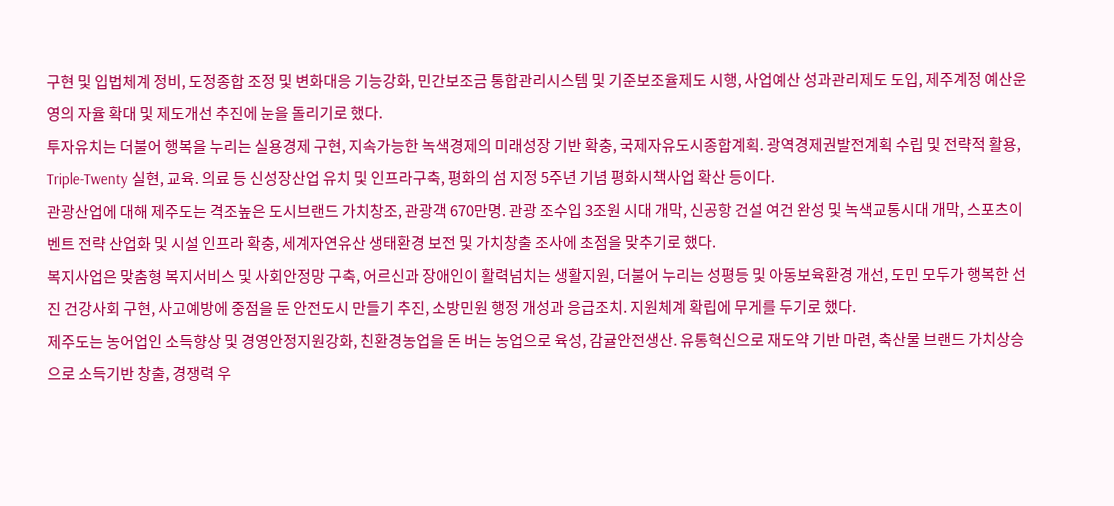구현 및 입법체계 정비, 도정종합 조정 및 변화대응 기능강화, 민간보조금 통합관리시스템 및 기준보조율제도 시행, 사업예산 성과관리제도 도입, 제주계정 예산운영의 자율 확대 및 제도개선 추진에 눈을 돌리기로 했다.
투자유치는 더불어 행복을 누리는 실용경제 구현, 지속가능한 녹색경제의 미래성장 기반 확충, 국제자유도시종합계획. 광역경제권발전계획 수립 및 전략적 활용, Triple-Twenty 실현, 교육. 의료 등 신성장산업 유치 및 인프라구축, 평화의 섬 지정 5주년 기념 평화시책사업 확산 등이다.
관광산업에 대해 제주도는 격조높은 도시브랜드 가치창조, 관광객 670만명. 관광 조수입 3조원 시대 개막, 신공항 건설 여건 완성 및 녹색교통시대 개막, 스포츠이벤트 전략 산업화 및 시설 인프라 확충, 세계자연유산 생태환경 보전 및 가치창출 조사에 초점을 맞추기로 했다.
복지사업은 맞춤형 복지서비스 및 사회안정망 구축, 어르신과 장애인이 활력넘치는 생활지원, 더불어 누리는 성평등 및 아동보육환경 개선, 도민 모두가 행복한 선진 건강사회 구현, 사고예방에 중점을 둔 안전도시 만들기 추진, 소방민원 행정 개성과 응급조치. 지원체계 확립에 무게를 두기로 했다.
제주도는 농어업인 소득향상 및 경영안정지원강화, 친환경농업을 돈 버는 농업으로 육성, 감귤안전생산. 유통혁신으로 재도약 기반 마련, 축산물 브랜드 가치상승으로 소득기반 창출, 경쟁력 우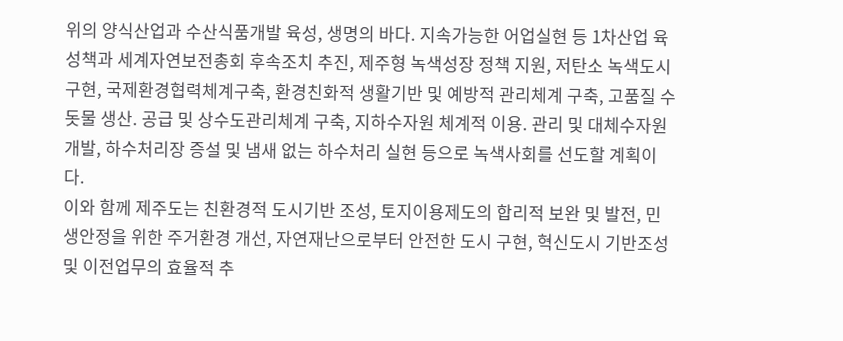위의 양식산업과 수산식품개발 육성, 생명의 바다. 지속가능한 어업실현 등 1차산업 육성책과 세계자연보전총회 후속조치 추진, 제주형 녹색성장 정책 지원, 저탄소 녹색도시 구현, 국제환경협력체계구축, 환경친화적 생활기반 및 예방적 관리체계 구축, 고품질 수돗물 생산. 공급 및 상수도관리체계 구축, 지하수자원 체계적 이용. 관리 및 대체수자원 개발, 하수처리장 증설 및 냄새 없는 하수처리 실현 등으로 녹색사회를 선도할 계획이다.
이와 함께 제주도는 친환경적 도시기반 조성, 토지이용제도의 합리적 보완 및 발전, 민생안정을 위한 주거환경 개선, 자연재난으로부터 안전한 도시 구현, 혁신도시 기반조성 및 이전업무의 효율적 추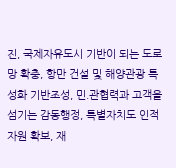진, 국제자유도시 기반이 되는 도로망 확충, 항만 건설 및 해양관광 특성화 기반조성, 민.관협력과 고객을 섬기는 감동행정, 특별자치도 인적자원 확보, 재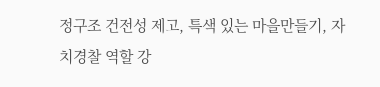정구조 건전성 제고, 특색 있는 마을만들기, 자치경찰 역할 강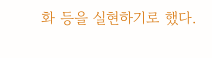화 등을 실현하기로 했다.